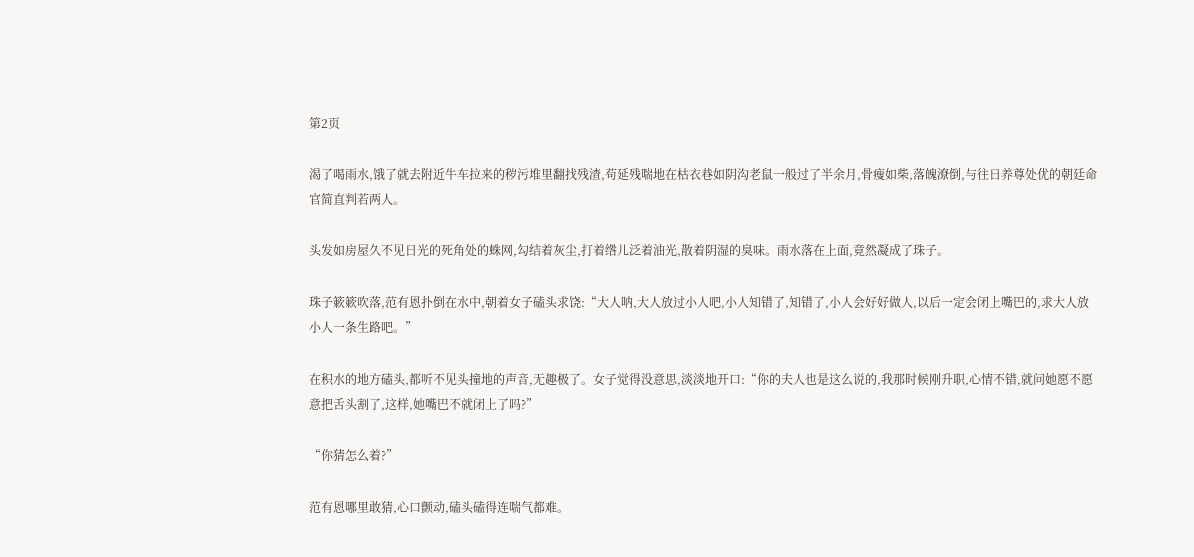第2页

渴了喝雨水,饿了就去附近牛车拉来的秽污堆里翻找残渣,苟延残喘地在枯衣巷如阴沟老鼠一般过了半余月,骨瘦如柴,落魄潦倒,与往日养尊处优的朝廷命官简直判若两人。

头发如房屋久不见日光的死角处的蛛网,勾结着灰尘,打着绺儿泛着油光,散着阴湿的臭味。雨水落在上面,竟然凝成了珠子。

珠子簌簌吹落,范有恩扑倒在水中,朝着女子磕头求饶:“大人呐,大人放过小人吧,小人知错了,知错了,小人会好好做人,以后一定会闭上嘴巴的,求大人放小人一条生路吧。”

在积水的地方磕头,都听不见头撞地的声音,无趣极了。女子觉得没意思,淡淡地开口:“你的夫人也是这么说的,我那时候刚升职,心情不错,就问她愿不愿意把舌头割了,这样,她嘴巴不就闭上了吗?”

“你猜怎么着?”

范有恩哪里敢猜,心口颤动,磕头磕得连喘气都难。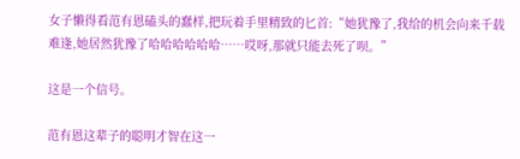女子懒得看范有恩磕头的蠢样,把玩着手里精致的匕首:“她犹豫了,我给的机会向来千载难逢,她居然犹豫了哈哈哈哈哈哈……哎呀,那就只能去死了呗。”

这是一个信号。

范有恩这辈子的聪明才智在这一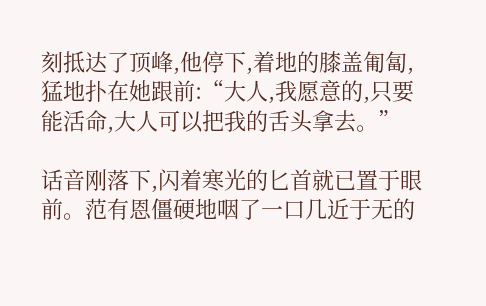刻抵达了顶峰,他停下,着地的膝盖匍匐,猛地扑在她跟前:“大人,我愿意的,只要能活命,大人可以把我的舌头拿去。”

话音刚落下,闪着寒光的匕首就已置于眼前。范有恩僵硬地咽了一口几近于无的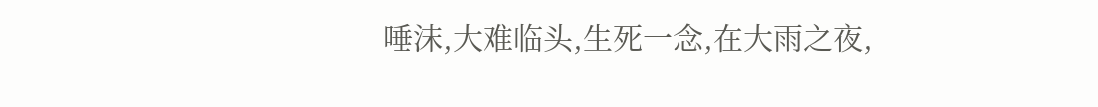唾沫,大难临头,生死一念,在大雨之夜,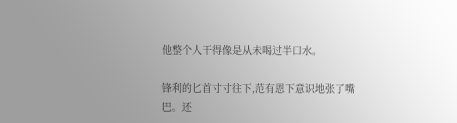他整个人干得像是从未喝过半口水。

锋利的匕首寸寸往下,范有恩下意识地张了嘴巴。还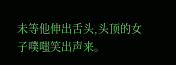未等他伸出舌头,头顶的女子噗嗤笑出声来。